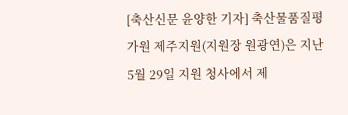[축산신문 윤양한 기자] 축산물품질평가원 제주지원(지원장 원광연)은 지난 5월 29일 지원 청사에서 제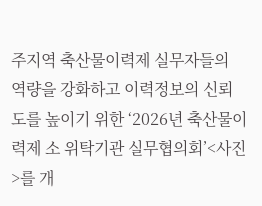주지역 축산물이력제 실무자들의 역량을 강화하고 이력정보의 신뢰도를 높이기 위한 ‘2026년 축산물이력제 소 위탁기관 실무협의회’<사진>를 개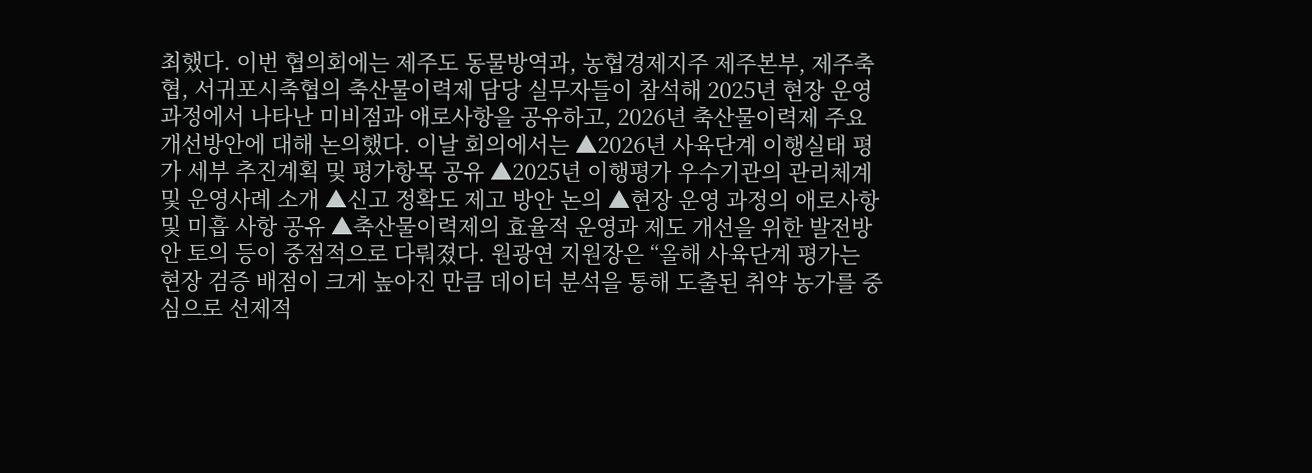최했다. 이번 협의회에는 제주도 동물방역과, 농협경제지주 제주본부, 제주축협, 서귀포시축협의 축산물이력제 담당 실무자들이 참석해 2025년 현장 운영 과정에서 나타난 미비점과 애로사항을 공유하고, 2026년 축산물이력제 주요 개선방안에 대해 논의했다. 이날 회의에서는 ▲2026년 사육단계 이행실태 평가 세부 추진계획 및 평가항목 공유 ▲2025년 이행평가 우수기관의 관리체계 및 운영사례 소개 ▲신고 정확도 제고 방안 논의 ▲현장 운영 과정의 애로사항 및 미흡 사항 공유 ▲축산물이력제의 효율적 운영과 제도 개선을 위한 발전방안 토의 등이 중점적으로 다뤄졌다. 원광연 지원장은 “올해 사육단계 평가는 현장 검증 배점이 크게 높아진 만큼 데이터 분석을 통해 도출된 취약 농가를 중심으로 선제적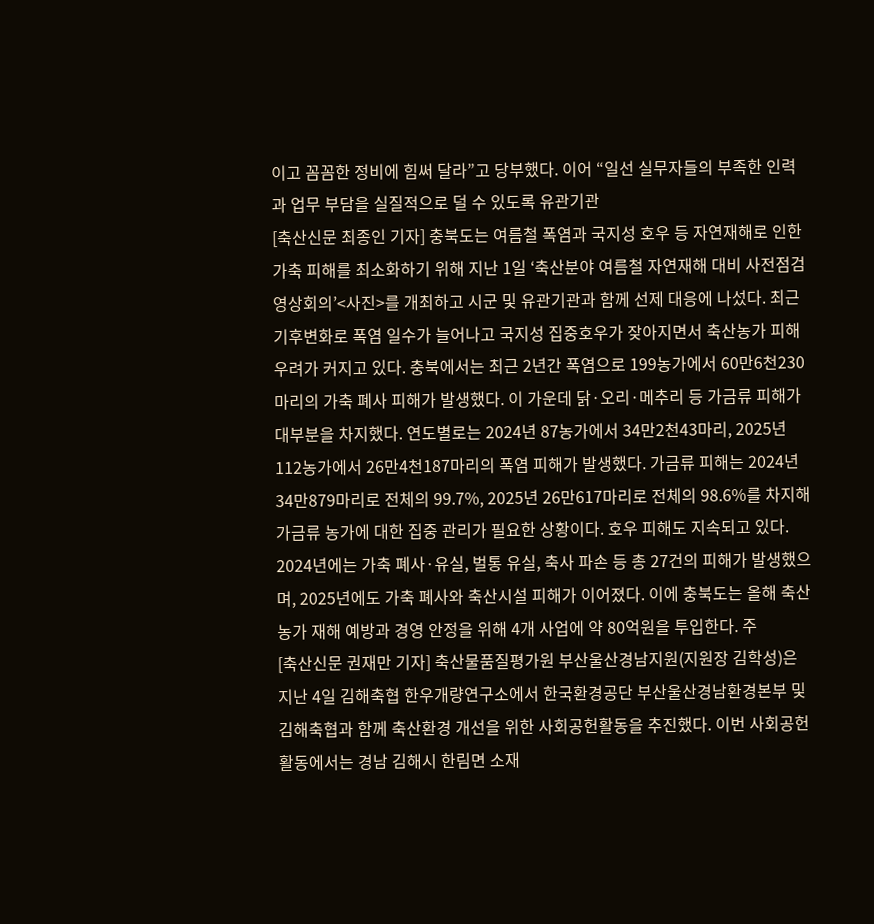이고 꼼꼼한 정비에 힘써 달라”고 당부했다. 이어 “일선 실무자들의 부족한 인력과 업무 부담을 실질적으로 덜 수 있도록 유관기관
[축산신문 최종인 기자] 충북도는 여름철 폭염과 국지성 호우 등 자연재해로 인한 가축 피해를 최소화하기 위해 지난 1일 ‘축산분야 여름철 자연재해 대비 사전점검 영상회의’<사진>를 개최하고 시군 및 유관기관과 함께 선제 대응에 나섰다. 최근 기후변화로 폭염 일수가 늘어나고 국지성 집중호우가 잦아지면서 축산농가 피해 우려가 커지고 있다. 충북에서는 최근 2년간 폭염으로 199농가에서 60만6천230마리의 가축 폐사 피해가 발생했다. 이 가운데 닭·오리·메추리 등 가금류 피해가 대부분을 차지했다. 연도별로는 2024년 87농가에서 34만2천43마리, 2025년 112농가에서 26만4천187마리의 폭염 피해가 발생했다. 가금류 피해는 2024년 34만879마리로 전체의 99.7%, 2025년 26만617마리로 전체의 98.6%를 차지해 가금류 농가에 대한 집중 관리가 필요한 상황이다. 호우 피해도 지속되고 있다. 2024년에는 가축 폐사·유실, 벌통 유실, 축사 파손 등 총 27건의 피해가 발생했으며, 2025년에도 가축 폐사와 축산시설 피해가 이어졌다. 이에 충북도는 올해 축산농가 재해 예방과 경영 안정을 위해 4개 사업에 약 80억원을 투입한다. 주
[축산신문 권재만 기자] 축산물품질평가원 부산울산경남지원(지원장 김학성)은 지난 4일 김해축협 한우개량연구소에서 한국환경공단 부산울산경남환경본부 및 김해축협과 함께 축산환경 개선을 위한 사회공헌활동을 추진했다. 이번 사회공헌활동에서는 경남 김해시 한림면 소재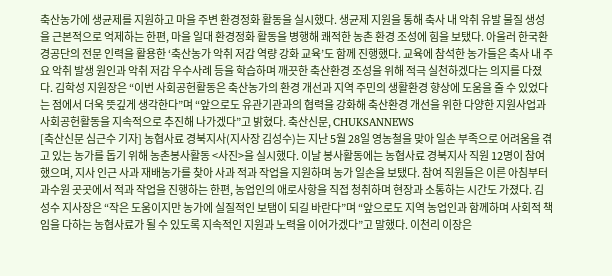축산농가에 생균제를 지원하고 마을 주변 환경정화 활동을 실시했다. 생균제 지원을 통해 축사 내 악취 유발 물질 생성을 근본적으로 억제하는 한편, 마을 일대 환경정화 활동을 병행해 쾌적한 농촌 환경 조성에 힘을 보탰다. 아울러 한국환경공단의 전문 인력을 활용한 ‘축산농가 악취 저감 역량 강화 교육’도 함께 진행했다. 교육에 참석한 농가들은 축사 내 주요 악취 발생 원인과 악취 저감 우수사례 등을 학습하며 깨끗한 축산환경 조성을 위해 적극 실천하겠다는 의지를 다졌다. 김학성 지원장은 “이번 사회공헌활동은 축산농가의 환경 개선과 지역 주민의 생활환경 향상에 도움을 줄 수 있었다는 점에서 더욱 뜻깊게 생각한다”며 “앞으로도 유관기관과의 협력을 강화해 축산환경 개선을 위한 다양한 지원사업과 사회공헌활동을 지속적으로 추진해 나가겠다”고 밝혔다. 축산신문, CHUKSANNEWS
[축산신문 심근수 기자] 농협사료 경북지사(지사장 김성수)는 지난 5월 28일 영농철을 맞아 일손 부족으로 어려움을 겪고 있는 농가를 돕기 위해 농촌봉사활동 <사진>을 실시했다. 이날 봉사활동에는 농협사료 경북지사 직원 12명이 참여했으며, 지사 인근 사과 재배농가를 찾아 사과 적과 작업을 지원하며 농가 일손을 보탰다. 참여 직원들은 이른 아침부터 과수원 곳곳에서 적과 작업을 진행하는 한편, 농업인의 애로사항을 직접 청취하며 현장과 소통하는 시간도 가졌다. 김성수 지사장은 “작은 도움이지만 농가에 실질적인 보탬이 되길 바란다”며 “앞으로도 지역 농업인과 함께하며 사회적 책임을 다하는 농협사료가 될 수 있도록 지속적인 지원과 노력을 이어가겠다”고 말했다. 이천리 이장은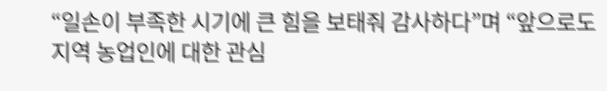“일손이 부족한 시기에 큰 힘을 보태줘 감사하다”며 “앞으로도 지역 농업인에 대한 관심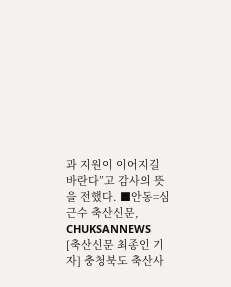과 지원이 이어지길 바란다”고 감사의 뜻을 전했다. ■안동=심근수 축산신문, CHUKSANNEWS
[축산신문 최종인 기자] 충청북도 축산사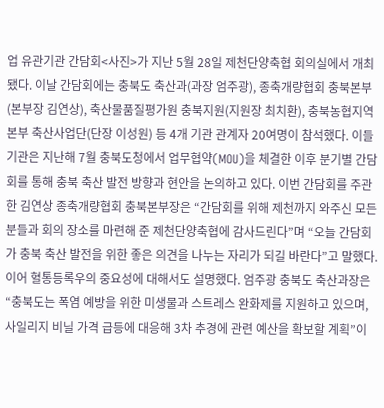업 유관기관 간담회<사진>가 지난 5월 28일 제천단양축협 회의실에서 개최됐다. 이날 간담회에는 충북도 축산과(과장 엄주광), 종축개량협회 충북본부(본부장 김연상), 축산물품질평가원 충북지원(지원장 최치환), 충북농협지역본부 축산사업단(단장 이성원) 등 4개 기관 관계자 20여명이 참석했다. 이들 기관은 지난해 7월 충북도청에서 업무협약(MOU)을 체결한 이후 분기별 간담회를 통해 충북 축산 발전 방향과 현안을 논의하고 있다. 이번 간담회를 주관한 김연상 종축개량협회 충북본부장은 “간담회를 위해 제천까지 와주신 모든 분들과 회의 장소를 마련해 준 제천단양축협에 감사드린다”며 “오늘 간담회가 충북 축산 발전을 위한 좋은 의견을 나누는 자리가 되길 바란다”고 말했다. 이어 혈통등록우의 중요성에 대해서도 설명했다. 엄주광 충북도 축산과장은 “충북도는 폭염 예방을 위한 미생물과 스트레스 완화제를 지원하고 있으며, 사일리지 비닐 가격 급등에 대응해 3차 추경에 관련 예산을 확보할 계획”이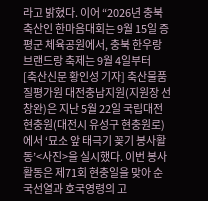라고 밝혔다. 이어 “2026년 충북 축산인 한마음대회는 9월 15일 증평군 체육공원에서, 충북 한우랑 브랜드랑 축제는 9월 4일부터
[축산신문 황인성 기자] 축산물품질평가원 대전충남지원(지원장 선창완)은 지난 5월 22일 국립대전현충원(대전시 유성구 현충원로)에서 ‘묘소 앞 태극기 꽂기 봉사활동’<사진>을 실시했다. 이번 봉사활동은 제71회 현충일을 맞아 순국선열과 호국영령의 고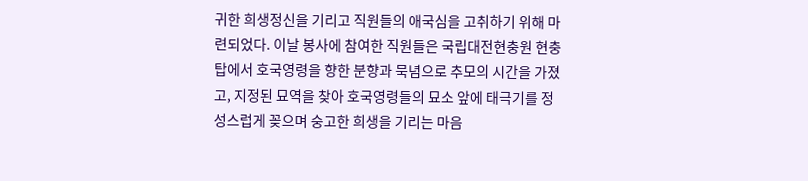귀한 희생정신을 기리고 직원들의 애국심을 고취하기 위해 마련되었다. 이날 봉사에 참여한 직원들은 국립대전현충원 현충탑에서 호국영령을 향한 분향과 묵념으로 추모의 시간을 가졌고, 지정된 묘역을 찾아 호국영령들의 묘소 앞에 태극기를 정성스럽게 꽂으며 숭고한 희생을 기리는 마음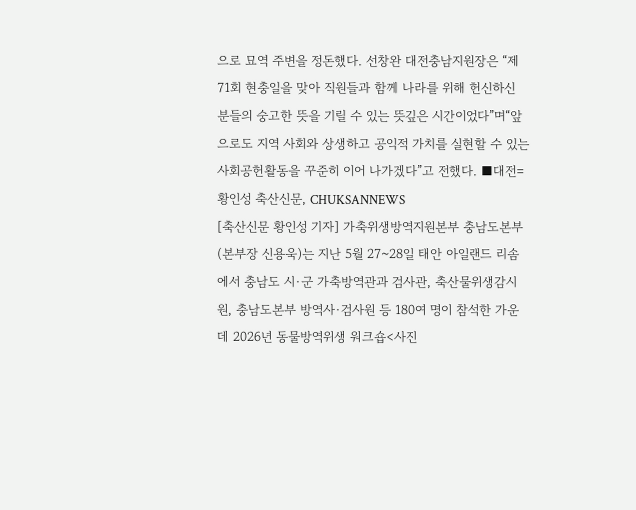으로 묘역 주변을 정돈했다. 선창완 대전충남지원장은 “제71회 현충일을 맞아 직원들과 함께 나라를 위해 헌신하신 분들의 숭고한 뜻을 기릴 수 있는 뜻깊은 시간이었다”며“앞으로도 지역 사회와 상생하고 공익적 가치를 실현할 수 있는 사회공헌활동을 꾸준히 이어 나가겠다”고 전했다. ■대전=황인성 축산신문, CHUKSANNEWS
[축산신문 황인성 기자] 가축위생방역지원본부 충남도본부(본부장 신용욱)는 지난 5월 27~28일 태안 아일랜드 리솜에서 충남도 시·군 가축방역관과 검사관, 축산물위생감시원, 충남도본부 방역사·검사원 등 180여 명이 참석한 가운데 2026년 동물방역위생 워크숍<사진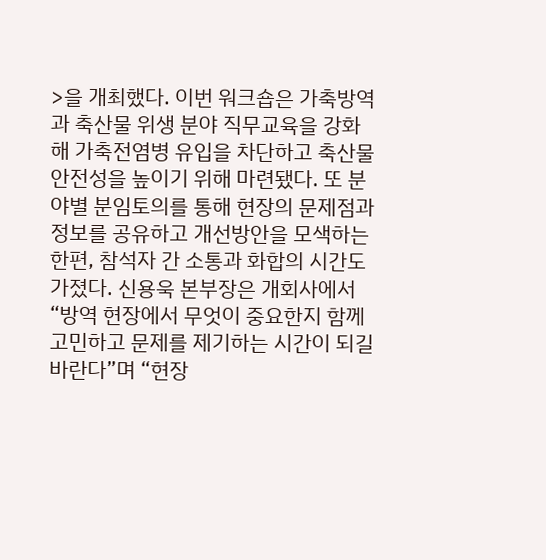>을 개최했다. 이번 워크숍은 가축방역과 축산물 위생 분야 직무교육을 강화해 가축전염병 유입을 차단하고 축산물 안전성을 높이기 위해 마련됐다. 또 분야별 분임토의를 통해 현장의 문제점과 정보를 공유하고 개선방안을 모색하는 한편, 참석자 간 소통과 화합의 시간도 가졌다. 신용욱 본부장은 개회사에서 “방역 현장에서 무엇이 중요한지 함께 고민하고 문제를 제기하는 시간이 되길 바란다”며 “현장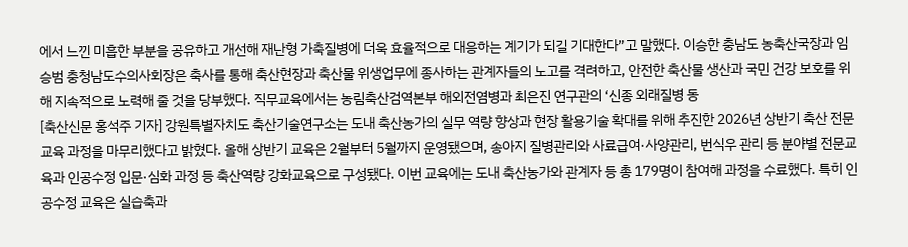에서 느낀 미흡한 부분을 공유하고 개선해 재난형 가축질병에 더욱 효율적으로 대응하는 계기가 되길 기대한다”고 말했다. 이승한 충남도 농축산국장과 임승범 충청남도수의사회장은 축사를 통해 축산현장과 축산물 위생업무에 종사하는 관계자들의 노고를 격려하고, 안전한 축산물 생산과 국민 건강 보호를 위해 지속적으로 노력해 줄 것을 당부했다. 직무교육에서는 농림축산검역본부 해외전염병과 최은진 연구관의 ‘신종 외래질병 동
[축산신문 홍석주 기자] 강원특별자치도 축산기술연구소는 도내 축산농가의 실무 역량 향상과 현장 활용기술 확대를 위해 추진한 2026년 상반기 축산 전문교육 과정을 마무리했다고 밝혔다. 올해 상반기 교육은 2월부터 5월까지 운영됐으며, 송아지 질병관리와 사료급여·사양관리, 번식우 관리 등 분야별 전문교육과 인공수정 입문·심화 과정 등 축산역량 강화교육으로 구성됐다. 이번 교육에는 도내 축산농가와 관계자 등 총 179명이 참여해 과정을 수료했다. 특히 인공수정 교육은 실습축과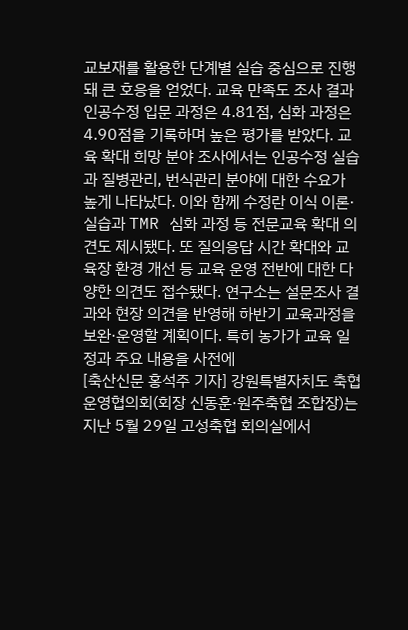교보재를 활용한 단계별 실습 중심으로 진행돼 큰 호응을 얻었다. 교육 만족도 조사 결과 인공수정 입문 과정은 4.81점, 심화 과정은 4.90점을 기록하며 높은 평가를 받았다. 교육 확대 희망 분야 조사에서는 인공수정 실습과 질병관리, 번식관리 분야에 대한 수요가 높게 나타났다. 이와 함께 수정란 이식 이론·실습과 TMR 심화 과정 등 전문교육 확대 의견도 제시됐다. 또 질의응답 시간 확대와 교육장 환경 개선 등 교육 운영 전반에 대한 다양한 의견도 접수됐다. 연구소는 설문조사 결과와 현장 의견을 반영해 하반기 교육과정을 보완·운영할 계획이다. 특히 농가가 교육 일정과 주요 내용을 사전에
[축산신문 홍석주 기자] 강원특별자치도 축협운영협의회(회장 신동훈·원주축협 조합장)는 지난 5월 29일 고성축협 회의실에서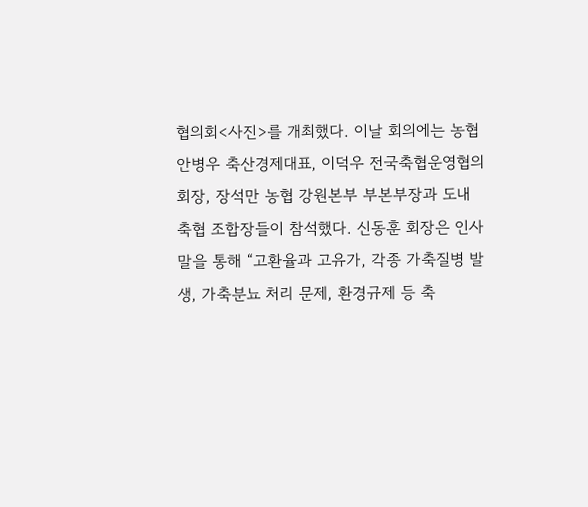협의회<사진>를 개최했다. 이날 회의에는 농협 안병우 축산경제대표, 이덕우 전국축협운영협의회장, 장석만 농협 강원본부 부본부장과 도내 축협 조합장들이 참석했다. 신동훈 회장은 인사말을 통해 “고환율과 고유가, 각종 가축질병 발생, 가축분뇨 처리 문제, 환경규제 등 축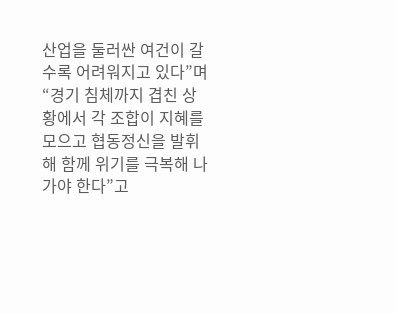산업을 둘러싼 여건이 갈수록 어려워지고 있다”며 “경기 침체까지 겹친 상황에서 각 조합이 지혜를 모으고 협동정신을 발휘해 함께 위기를 극복해 나가야 한다”고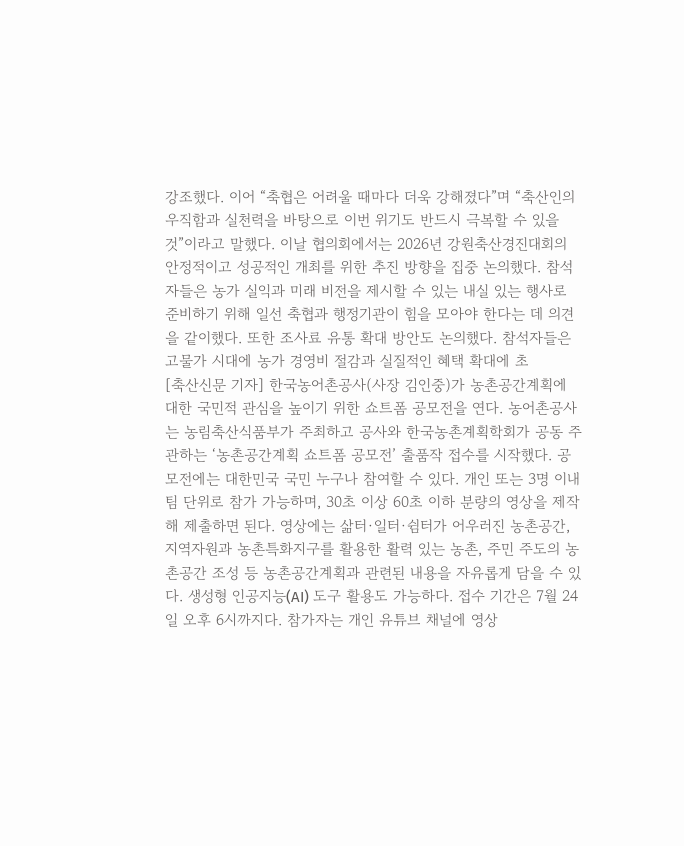강조했다. 이어 “축협은 어려울 때마다 더욱 강해졌다”며 “축산인의 우직함과 실천력을 바탕으로 이번 위기도 반드시 극복할 수 있을 것”이라고 말했다. 이날 협의회에서는 2026년 강원축산경진대회의 안정적이고 성공적인 개최를 위한 추진 방향을 집중 논의했다. 참석자들은 농가 실익과 미래 비전을 제시할 수 있는 내실 있는 행사로 준비하기 위해 일선 축협과 행정기관이 힘을 모아야 한다는 데 의견을 같이했다. 또한 조사료 유통 확대 방안도 논의했다. 참석자들은 고물가 시대에 농가 경영비 절감과 실질적인 혜택 확대에 초
[축산신문 기자] 한국농어촌공사(사장 김인중)가 농촌공간계획에 대한 국민적 관심을 높이기 위한 쇼트폼 공모전을 연다. 농어촌공사는 농림축산식품부가 주최하고 공사와 한국농촌계획학회가 공동 주관하는 ‘농촌공간계획 쇼트폼 공모전’ 출품작 접수를 시작했다. 공모전에는 대한민국 국민 누구나 참여할 수 있다. 개인 또는 3명 이내 팀 단위로 참가 가능하며, 30초 이상 60초 이하 분량의 영상을 제작해 제출하면 된다. 영상에는 삶터·일터·쉼터가 어우러진 농촌공간, 지역자원과 농촌특화지구를 활용한 활력 있는 농촌, 주민 주도의 농촌공간 조성 등 농촌공간계획과 관련된 내용을 자유롭게 담을 수 있다. 생성형 인공지능(AI) 도구 활용도 가능하다. 접수 기간은 7월 24일 오후 6시까지다. 참가자는 개인 유튜브 채널에 영상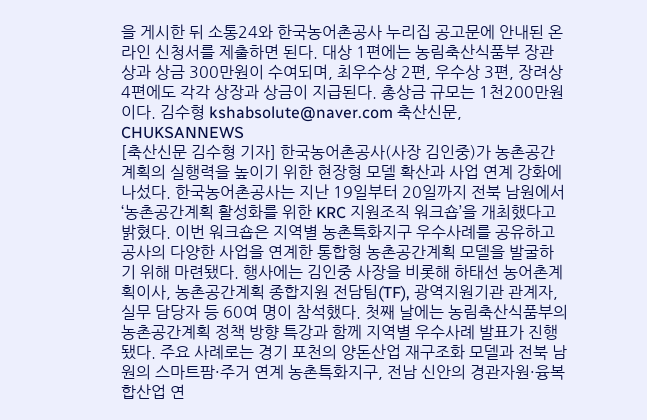을 게시한 뒤 소통24와 한국농어촌공사 누리집 공고문에 안내된 온라인 신청서를 제출하면 된다. 대상 1편에는 농림축산식품부 장관상과 상금 300만원이 수여되며, 최우수상 2편, 우수상 3편, 장려상 4편에도 각각 상장과 상금이 지급된다. 총상금 규모는 1천200만원이다. 김수형 kshabsolute@naver.com 축산신문, CHUKSANNEWS
[축산신문 김수형 기자] 한국농어촌공사(사장 김인중)가 농촌공간계획의 실행력을 높이기 위한 현장형 모델 확산과 사업 연계 강화에 나섰다. 한국농어촌공사는 지난 19일부터 20일까지 전북 남원에서 ‘농촌공간계획 활성화를 위한 KRC 지원조직 워크숍’을 개최했다고 밝혔다. 이번 워크숍은 지역별 농촌특화지구 우수사례를 공유하고 공사의 다양한 사업을 연계한 통합형 농촌공간계획 모델을 발굴하기 위해 마련됐다. 행사에는 김인중 사장을 비롯해 하태선 농어촌계획이사, 농촌공간계획 종합지원 전담팀(TF), 광역지원기관 관계자, 실무 담당자 등 60여 명이 참석했다. 첫째 날에는 농림축산식품부의 농촌공간계획 정책 방향 특강과 함께 지역별 우수사례 발표가 진행됐다. 주요 사례로는 경기 포천의 양돈산업 재구조화 모델과 전북 남원의 스마트팜·주거 연계 농촌특화지구, 전남 신안의 경관자원·융복합산업 연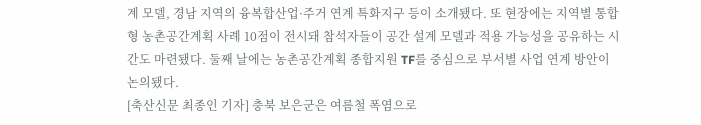계 모델, 경남 지역의 융복합산업·주거 연계 특화지구 등이 소개됐다. 또 현장에는 지역별 통합형 농촌공간계획 사례 10점이 전시돼 참석자들이 공간 설계 모델과 적용 가능성을 공유하는 시간도 마련됐다. 둘째 날에는 농촌공간계획 종합지원 TF를 중심으로 부서별 사업 연계 방안이 논의됐다.
[축산신문 최종인 기자] 충북 보은군은 여름철 폭염으로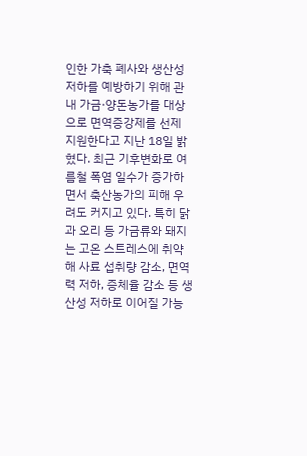인한 가축 폐사와 생산성 저하를 예방하기 위해 관내 가금·양돈농가를 대상으로 면역증강제를 선제 지원한다고 지난 18일 밝혔다. 최근 기후변화로 여름철 폭염 일수가 증가하면서 축산농가의 피해 우려도 커지고 있다. 특히 닭과 오리 등 가금류와 돼지는 고온 스트레스에 취약해 사료 섭취량 감소, 면역력 저하, 증체율 감소 등 생산성 저하로 이어질 가능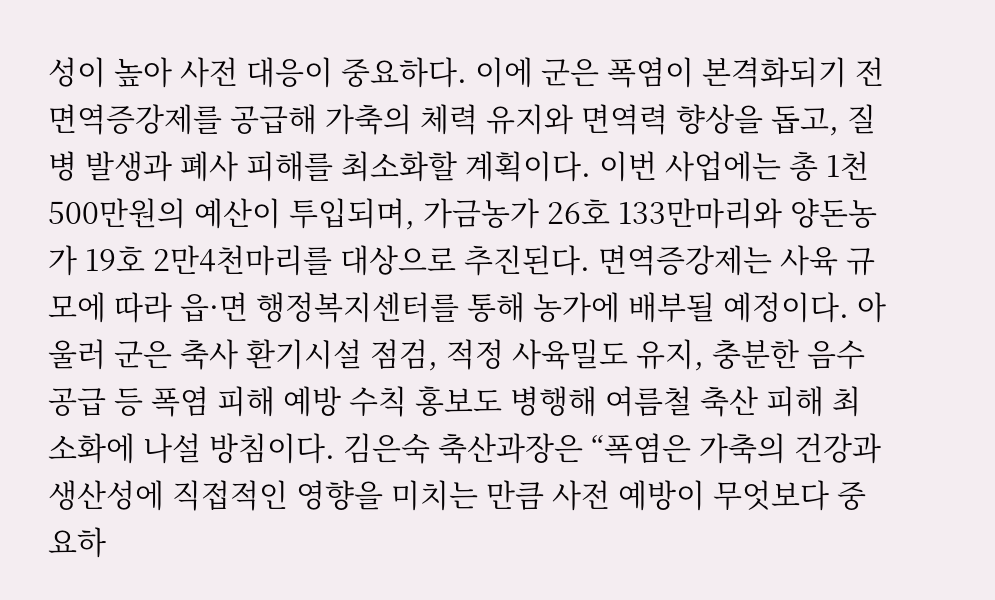성이 높아 사전 대응이 중요하다. 이에 군은 폭염이 본격화되기 전 면역증강제를 공급해 가축의 체력 유지와 면역력 향상을 돕고, 질병 발생과 폐사 피해를 최소화할 계획이다. 이번 사업에는 총 1천500만원의 예산이 투입되며, 가금농가 26호 133만마리와 양돈농가 19호 2만4천마리를 대상으로 추진된다. 면역증강제는 사육 규모에 따라 읍·면 행정복지센터를 통해 농가에 배부될 예정이다. 아울러 군은 축사 환기시설 점검, 적정 사육밀도 유지, 충분한 음수 공급 등 폭염 피해 예방 수칙 홍보도 병행해 여름철 축산 피해 최소화에 나설 방침이다. 김은숙 축산과장은 “폭염은 가축의 건강과 생산성에 직접적인 영향을 미치는 만큼 사전 예방이 무엇보다 중요하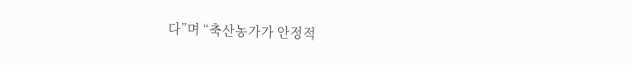다”며 “축산농가가 안정적